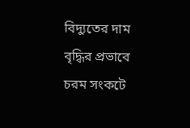বিদ্যুতের দাম বৃদ্ধির প্রভাবে চরম সংকটে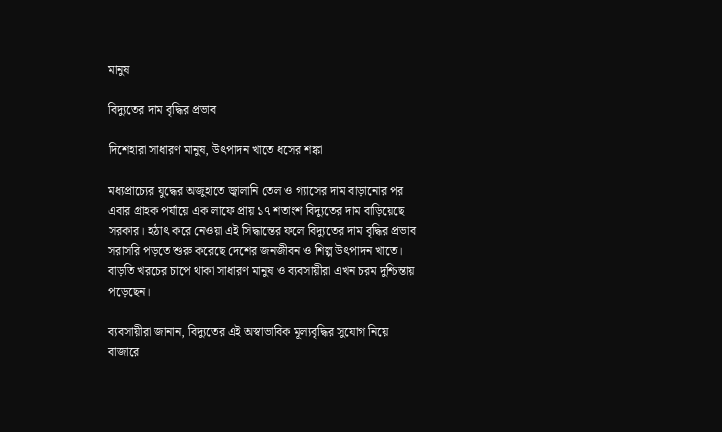মানুষ

বিদ্যুতের দাম বৃদ্ধির প্রভাব

দিশেহারা সাধারণ মানুষ, উৎপাদন খাতে ধসের শঙ্কা

মধ্যপ্রাচ্যের যুদ্ধের অজুহাতে জ্বালানি তেল ও গ্যাসের দাম বাড়ানোর পর এবার গ্রাহক পর্যায়ে এক লাফে প্রায় ১৭ শতাংশ বিদ্যুতের দাম বাড়িয়েছে সরকার। হঠাৎ করে নেওয়া এই সিদ্ধান্তের ফলে বিদ্যুতের দাম বৃদ্ধির প্রভাব সরাসরি পড়তে শুরু করেছে দেশের জনজীবন ও শিল্প উৎপাদন খাতে। বাড়তি খরচের চাপে থাকা সাধারণ মানুষ ও ব্যবসায়ীরা এখন চরম দুশ্চিন্তায় পড়েছেন।

ব্যবসায়ীরা জানান, বিদ্যুতের এই অস্বাভাবিক মূল্যবৃদ্ধির সুযোগ নিয়ে বাজারে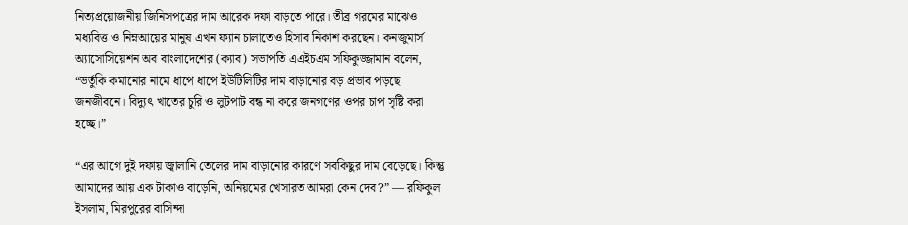নিত্যপ্রয়োজনীয় জিনিসপত্রের দাম আরেক দফা বাড়তে পারে। তীব্র গরমের মাঝেও মধ্যবিত্ত ও নিম্নআয়ের মানুষ এখন ফ্যান চালাতেও হিসাব নিকাশ করছেন। কনজুমার্স অ্যাসোসিয়েশন অব বাংলাদেশের (ক্যাব) সভাপতি এএইচএম সফিকুজ্জামান বলেন, “ভর্তুকি কমানোর নামে ধাপে ধাপে ইউটিলিটির দাম বাড়ানোর বড় প্রভাব পড়ছে জনজীবনে। বিদ্যুৎ খাতের চুরি ও লুটপাট বন্ধ না করে জনগণের ওপর চাপ সৃষ্টি করা হচ্ছে।”

“এর আগে দুই দফায় জ্বালানি তেলের দাম বাড়ানোর কারণে সবকিছুর দাম বেড়েছে। কিন্তু আমাদের আয় এক টাকাও বাড়েনি, অনিয়মের খেসারত আমরা কেন দেব?” — রফিকুল ইসলাম, মিরপুরের বাসিন্দা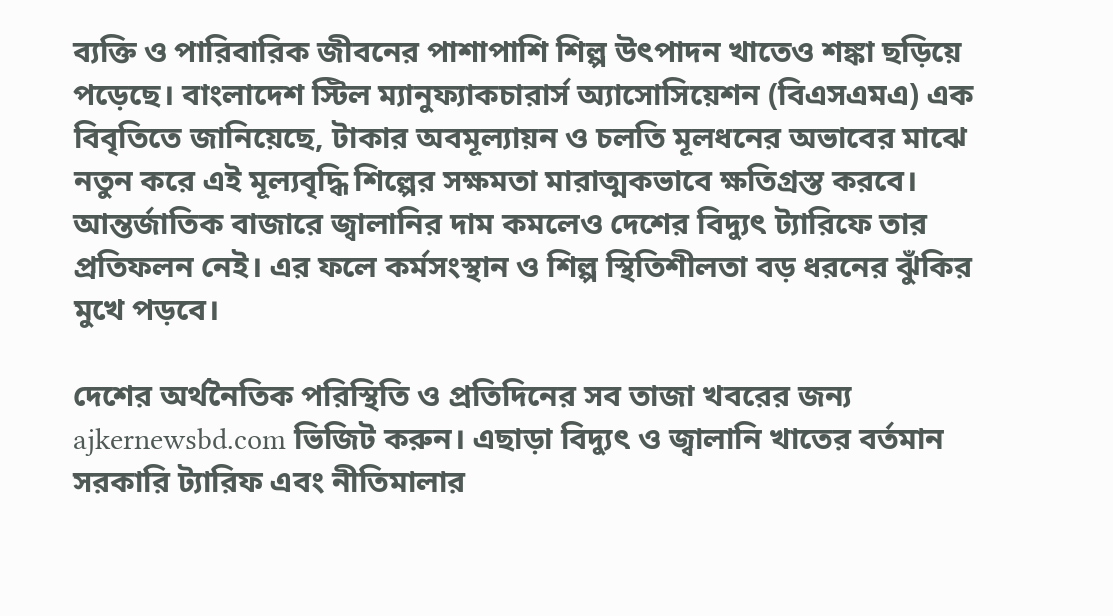ব্যক্তি ও পারিবারিক জীবনের পাশাপাশি শিল্প উৎপাদন খাতেও শঙ্কা ছড়িয়ে পড়েছে। বাংলাদেশ স্টিল ম্যানুফ্যাকচারার্স অ্যাসোসিয়েশন (বিএসএমএ) এক বিবৃতিতে জানিয়েছে, টাকার অবমূল্যায়ন ও চলতি মূলধনের অভাবের মাঝে নতুন করে এই মূল্যবৃদ্ধি শিল্পের সক্ষমতা মারাত্মকভাবে ক্ষতিগ্রস্ত করবে। আন্তর্জাতিক বাজারে জ্বালানির দাম কমলেও দেশের বিদ্যুৎ ট্যারিফে তার প্রতিফলন নেই। এর ফলে কর্মসংস্থান ও শিল্প স্থিতিশীলতা বড় ধরনের ঝুঁকির মুখে পড়বে।

দেশের অর্থনৈতিক পরিস্থিতি ও প্রতিদিনের সব তাজা খবরের জন্য ajkernewsbd.com ভিজিট করুন। এছাড়া বিদ্যুৎ ও জ্বালানি খাতের বর্তমান সরকারি ট্যারিফ এবং নীতিমালার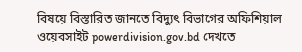বিষয়ে বিস্তারিত জানতে বিদ্যুৎ বিভাগের অফিশিয়াল ওয়েবসাইট powerdivision.gov.bd দেখতে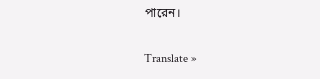পারেন।

Translate »